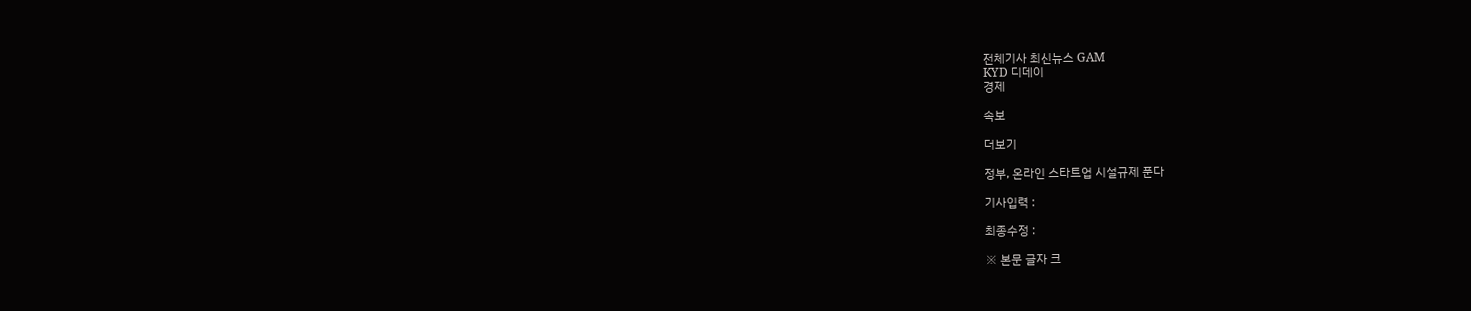전체기사 최신뉴스 GAM
KYD 디데이
경제

속보

더보기

정부, 온라인 스타트업 시설규제 푼다

기사입력 :

최종수정 :

※ 본문 글자 크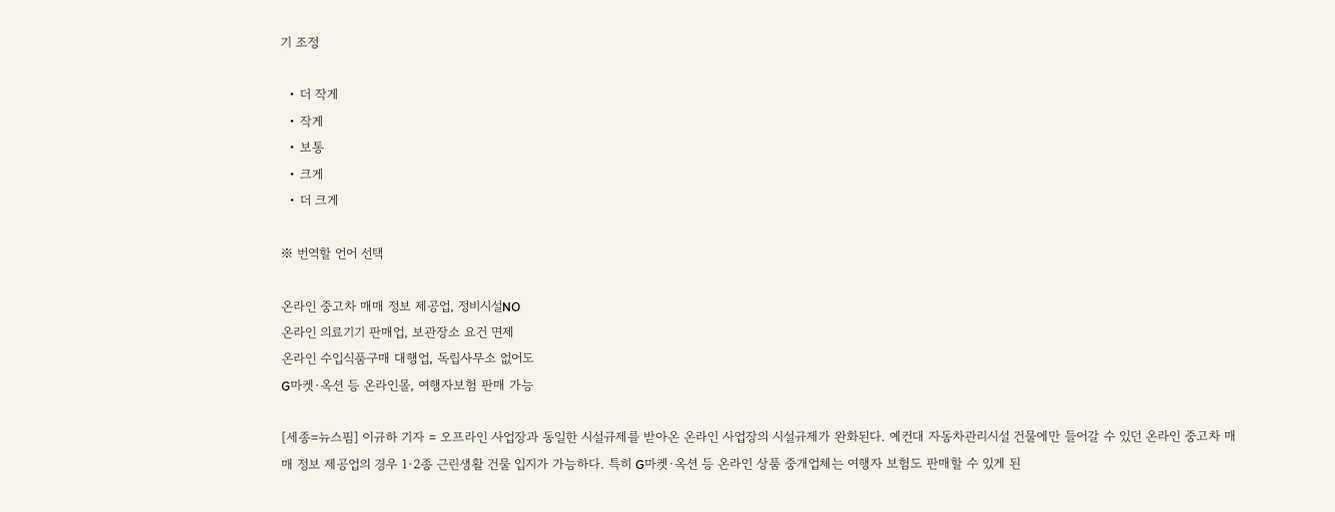기 조정

  • 더 작게
  • 작게
  • 보통
  • 크게
  • 더 크게

※ 번역할 언어 선택

온라인 중고차 매매 정보 제공업, 정비시설NO
온라인 의료기기 판매업, 보관장소 요건 면제
온라인 수입식품구매 대행업, 독립사무소 없어도
G마켓·옥션 등 온라인몰, 여행자보험 판매 가능

[세종=뉴스핌] 이규하 기자 = 오프라인 사업장과 동일한 시설규제를 받아온 온라인 사업장의 시설규제가 완화된다. 예컨대 자동차관리시설 건물에만 들어갈 수 있던 온라인 중고차 매매 정보 제공업의 경우 1·2종 근린생활 건물 입지가 가능하다. 특히 G마켓·옥션 등 온라인 상품 중개업체는 여행자 보험도 판매할 수 있게 된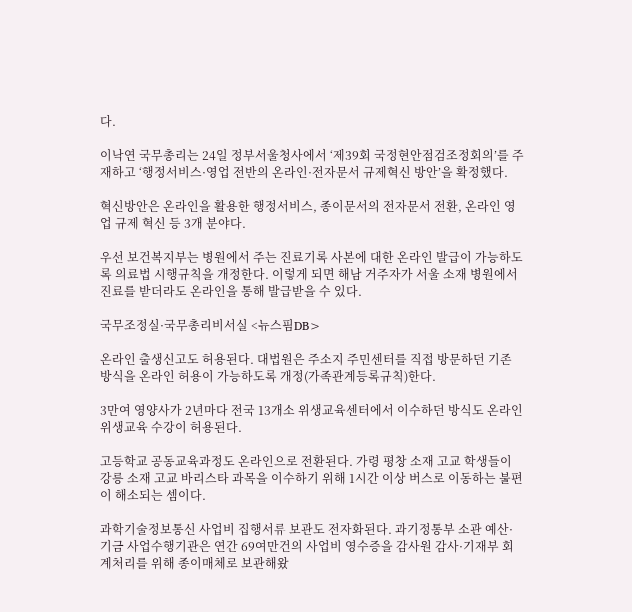다.

이낙연 국무총리는 24일 정부서울청사에서 ‘제39회 국정현안점검조정회의’를 주재하고 ‘행정서비스·영업 전반의 온라인·전자문서 규제혁신 방안’을 확정했다.

혁신방안은 온라인을 활용한 행정서비스, 종이문서의 전자문서 전환, 온라인 영업 규제 혁신 등 3개 분야다.

우선 보건복지부는 병원에서 주는 진료기록 사본에 대한 온라인 발급이 가능하도록 의료법 시행규칙을 개정한다. 이렇게 되면 해남 거주자가 서울 소재 병원에서 진료를 받더라도 온라인을 통해 발급받을 수 있다.

국무조정실·국무총리비서실 <뉴스핌DB>

온라인 출생신고도 허용된다. 대법원은 주소지 주민센터를 직접 방문하던 기존 방식을 온라인 허용이 가능하도록 개정(가족관계등록규칙)한다.

3만여 영양사가 2년마다 전국 13개소 위생교육센터에서 이수하던 방식도 온라인 위생교육 수강이 허용된다.

고등학교 공동교육과정도 온라인으로 전환된다. 가령 평창 소재 고교 학생들이 강릉 소재 고교 바리스타 과목을 이수하기 위해 1시간 이상 버스로 이동하는 불편이 해소되는 셈이다.

과학기술정보통신 사업비 집행서류 보관도 전자화된다. 과기정통부 소관 예산·기금 사업수행기관은 연간 69여만건의 사업비 영수증을 감사원 감사·기재부 회계처리를 위해 종이매체로 보관해왔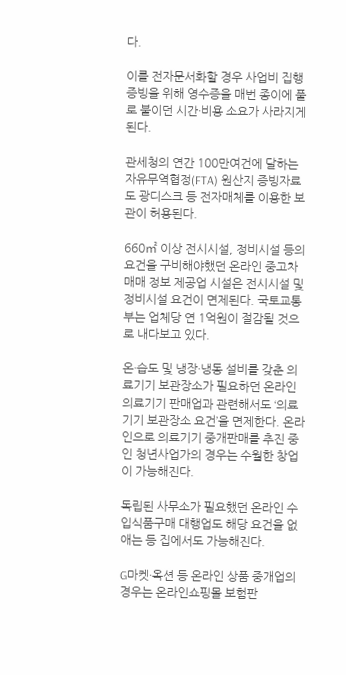다.

이를 전자문서화할 경우 사업비 집행증빙을 위해 영수증을 매번 종이에 풀로 붙이던 시간·비용 소요가 사라지게 된다.

관세청의 연간 100만여건에 달하는 자유무역협정(FTA) 원산지 증빙자료도 광디스크 등 전자매체를 이용한 보관이 허용된다.

660㎡ 이상 전시시설, 정비시설 등의 요건을 구비해야했던 온라인 중고차매매 정보 제공업 시설은 전시시설 및 정비시설 요건이 면제된다. 국토교통부는 업체당 연 1억원이 절감될 것으로 내다보고 있다.

온·습도 및 냉장·냉동 설비를 갖춘 의료기기 보관장소가 필요하던 온라인 의료기기 판매업과 관련해서도 ‘의료기기 보관장소 요건’을 면제한다. 온라인으로 의료기기 중개판매를 추진 중인 청년사업가의 경우는 수월한 창업이 가능해진다.

독립된 사무소가 필요했던 온라인 수입식품구매 대행업도 해당 요건을 없애는 등 집에서도 가능해진다.

G마켓·옥션 등 온라인 상품 중개업의 경우는 온라인쇼핑몰 보험판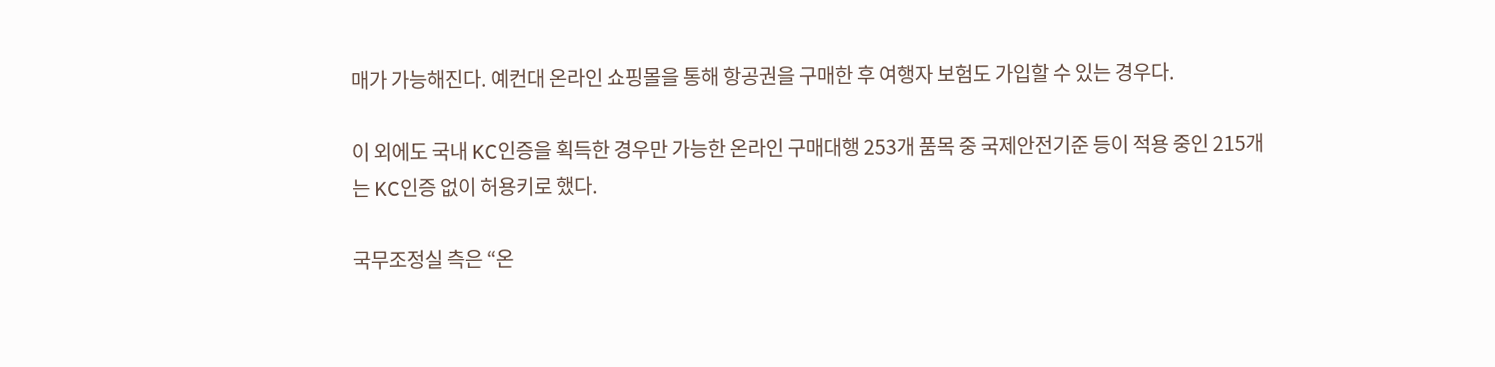매가 가능해진다. 예컨대 온라인 쇼핑몰을 통해 항공권을 구매한 후 여행자 보험도 가입할 수 있는 경우다.

이 외에도 국내 KC인증을 획득한 경우만 가능한 온라인 구매대행 253개 품목 중 국제안전기준 등이 적용 중인 215개는 KC인증 없이 허용키로 했다.

국무조정실 측은 “온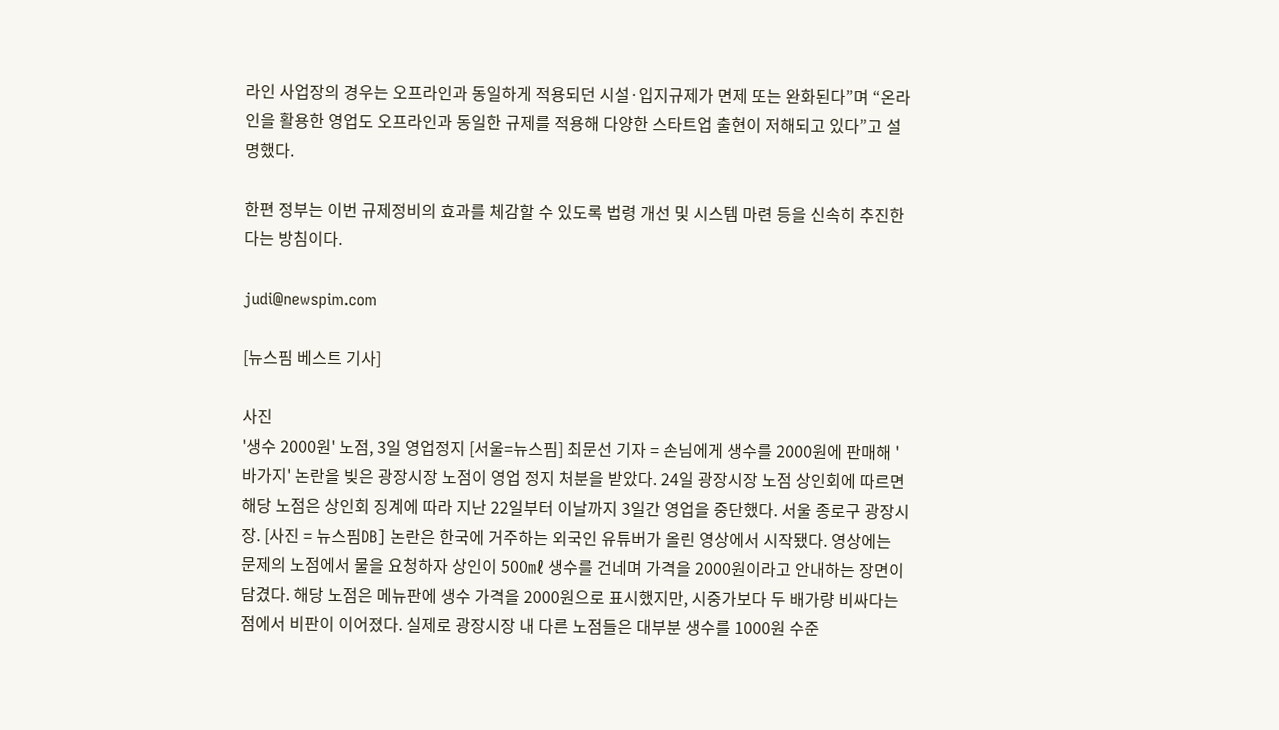라인 사업장의 경우는 오프라인과 동일하게 적용되던 시설·입지규제가 면제 또는 완화된다”며 “온라인을 활용한 영업도 오프라인과 동일한 규제를 적용해 다양한 스타트업 출현이 저해되고 있다”고 설명했다.

한편 정부는 이번 규제정비의 효과를 체감할 수 있도록 법령 개선 및 시스템 마련 등을 신속히 추진한다는 방침이다.

judi@newspim.com

[뉴스핌 베스트 기사]

사진
'생수 2000원' 노점, 3일 영업정지 [서울=뉴스핌] 최문선 기자 = 손님에게 생수를 2000원에 판매해 '바가지' 논란을 빚은 광장시장 노점이 영업 정지 처분을 받았다. 24일 광장시장 노점 상인회에 따르면 해당 노점은 상인회 징계에 따라 지난 22일부터 이날까지 3일간 영업을 중단했다. 서울 종로구 광장시장. [사진 = 뉴스핌DB] 논란은 한국에 거주하는 외국인 유튜버가 올린 영상에서 시작됐다. 영상에는 문제의 노점에서 물을 요청하자 상인이 500㎖ 생수를 건네며 가격을 2000원이라고 안내하는 장면이 담겼다. 해당 노점은 메뉴판에 생수 가격을 2000원으로 표시했지만, 시중가보다 두 배가량 비싸다는 점에서 비판이 이어졌다. 실제로 광장시장 내 다른 노점들은 대부분 생수를 1000원 수준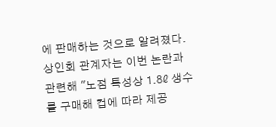에 판매하는 것으로 알려졌다. 상인회 관계자는 이번 논란과 관련해 "노점 특성상 1.8ℓ 생수를 구매해 컵에 따라 제공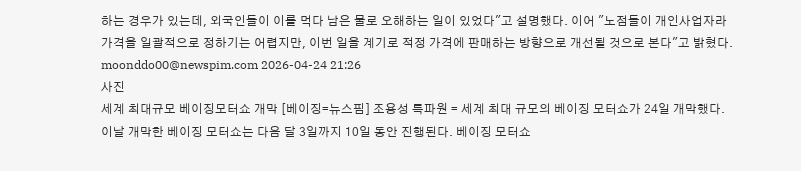하는 경우가 있는데, 외국인들이 이를 먹다 남은 물로 오해하는 일이 있었다"고 설명했다. 이어 "노점들이 개인사업자라 가격을 일괄적으로 정하기는 어렵지만, 이번 일을 계기로 적정 가격에 판매하는 방향으로 개선될 것으로 본다"고 밝혔다. moonddo00@newspim.com 2026-04-24 21:26
사진
세계 최대규모 베이징모터쇼 개막 [베이징=뉴스핌] 조용성 특파원 = 세계 최대 규모의 베이징 모터쇼가 24일 개막했다. 이날 개막한 베이징 모터쇼는 다음 달 3일까지 10일 동안 진행된다. 베이징 모터쇼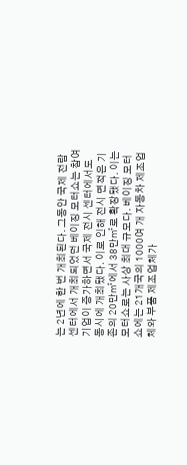는 2년에 한 번 개최된다. 그동안 국제 전람 센터에서 개최되었던 베이징 모터쇼는 참여 기업이 증가하면서 국제 전시 센터에서도 동시에 개최됐다. 이로 인해 전시 면적은 기존의 20만㎡에서 38만㎡로 확장됐다. 이는 모터쇼로는 사상 최대 규모다. 베이징 모터쇼에는 21개국의 1000여 개 자동차 제조업체와 부품 제조업체가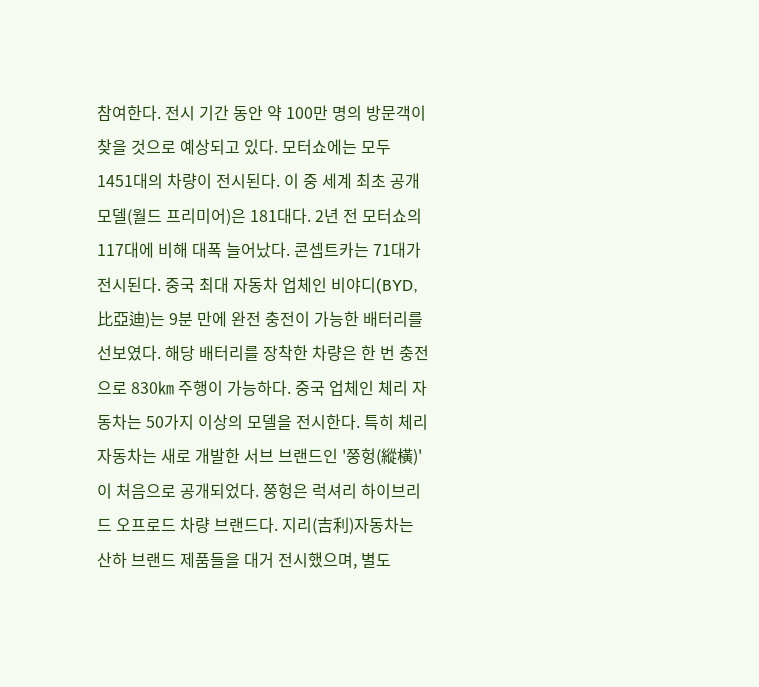참여한다. 전시 기간 동안 약 100만 명의 방문객이 찾을 것으로 예상되고 있다. 모터쇼에는 모두 1451대의 차량이 전시된다. 이 중 세계 최초 공개 모델(월드 프리미어)은 181대다. 2년 전 모터쇼의 117대에 비해 대폭 늘어났다. 콘셉트카는 71대가 전시된다. 중국 최대 자동차 업체인 비야디(BYD, 比亞迪)는 9분 만에 완전 충전이 가능한 배터리를 선보였다. 해당 배터리를 장착한 차량은 한 번 충전으로 830㎞ 주행이 가능하다. 중국 업체인 체리 자동차는 50가지 이상의 모델을 전시한다. 특히 체리 자동차는 새로 개발한 서브 브랜드인 '쭝헝(縱橫)'이 처음으로 공개되었다. 쭝헝은 럭셔리 하이브리드 오프로드 차량 브랜드다. 지리(吉利)자동차는 산하 브랜드 제품들을 대거 전시했으며, 별도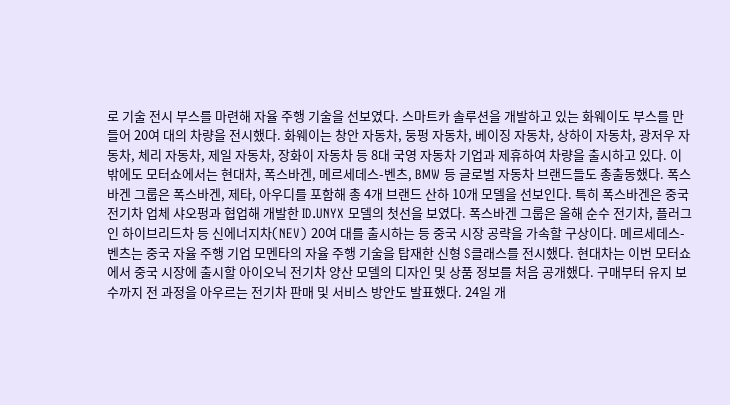로 기술 전시 부스를 마련해 자율 주행 기술을 선보였다. 스마트카 솔루션을 개발하고 있는 화웨이도 부스를 만들어 20여 대의 차량을 전시했다. 화웨이는 창안 자동차, 둥펑 자동차, 베이징 자동차, 상하이 자동차, 광저우 자동차, 체리 자동차, 제일 자동차, 장화이 자동차 등 8대 국영 자동차 기업과 제휴하여 차량을 출시하고 있다. 이 밖에도 모터쇼에서는 현대차, 폭스바겐, 메르세데스-벤츠, BMW 등 글로벌 자동차 브랜드들도 총출동했다. 폭스바겐 그룹은 폭스바겐, 제타, 아우디를 포함해 총 4개 브랜드 산하 10개 모델을 선보인다. 특히 폭스바겐은 중국 전기차 업체 샤오펑과 협업해 개발한 ID.UNYX 모델의 첫선을 보였다. 폭스바겐 그룹은 올해 순수 전기차, 플러그인 하이브리드차 등 신에너지차(NEV) 20여 대를 출시하는 등 중국 시장 공략을 가속할 구상이다. 메르세데스-벤츠는 중국 자율 주행 기업 모멘타의 자율 주행 기술을 탑재한 신형 S클래스를 전시했다. 현대차는 이번 모터쇼에서 중국 시장에 출시할 아이오닉 전기차 양산 모델의 디자인 및 상품 정보를 처음 공개했다. 구매부터 유지 보수까지 전 과정을 아우르는 전기차 판매 및 서비스 방안도 발표했다. 24일 개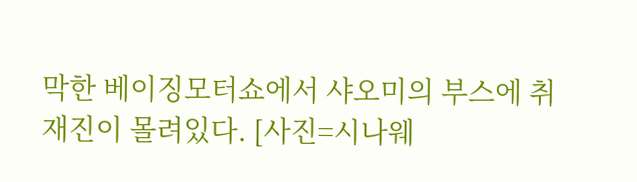막한 베이징모터쇼에서 샤오미의 부스에 취재진이 몰려있다. [사진=시나웨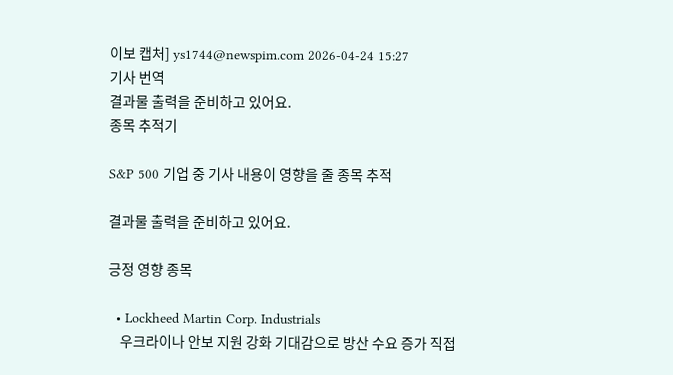이보 캡처] ys1744@newspim.com 2026-04-24 15:27
기사 번역
결과물 출력을 준비하고 있어요.
종목 추적기

S&P 500 기업 중 기사 내용이 영향을 줄 종목 추적

결과물 출력을 준비하고 있어요.

긍정 영향 종목

  • Lockheed Martin Corp. Industrials
    우크라이나 안보 지원 강화 기대감으로 방산 수요 증가 직접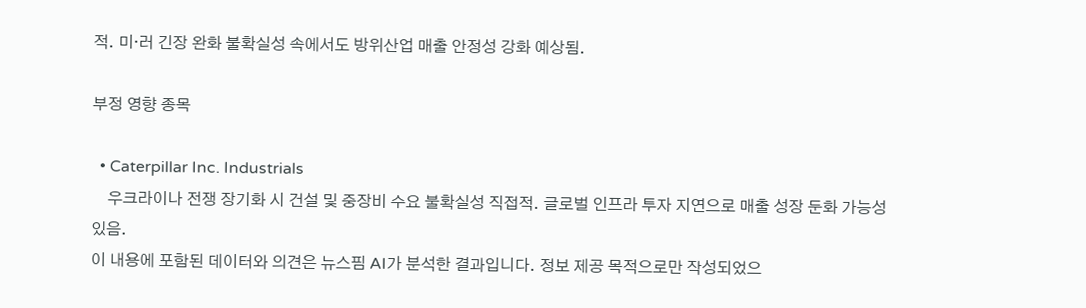적. 미·러 긴장 완화 불확실성 속에서도 방위산업 매출 안정성 강화 예상됨.

부정 영향 종목

  • Caterpillar Inc. Industrials
    우크라이나 전쟁 장기화 시 건설 및 중장비 수요 불확실성 직접적. 글로벌 인프라 투자 지연으로 매출 성장 둔화 가능성 있음.
이 내용에 포함된 데이터와 의견은 뉴스핌 AI가 분석한 결과입니다. 정보 제공 목적으로만 작성되었으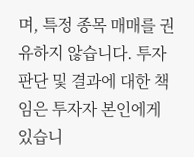며, 특정 종목 매매를 권유하지 않습니다. 투자 판단 및 결과에 대한 책임은 투자자 본인에게 있습니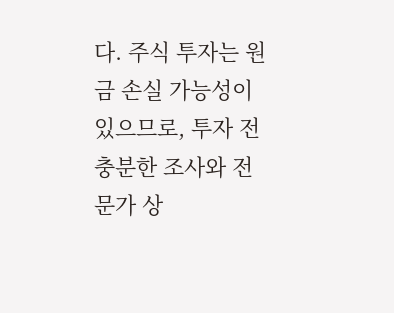다. 주식 투자는 원금 손실 가능성이 있으므로, 투자 전 충분한 조사와 전문가 상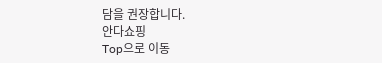담을 권장합니다.
안다쇼핑
Top으로 이동